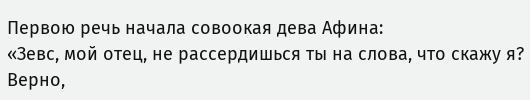Первою речь начала совоокая дева Афина:
«Зевс, мой отец, не рассердишься ты на слова, что скажу я?
Верно,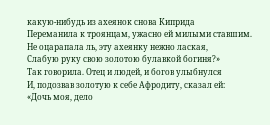какую-нибудь из ахеянок снова Киприда
Переманила к троянцам, ужасно ей милыми ставшим.
Не оцарапала ль, эту ахеянку нежно лаская,
Слабую руку свою золотою булавкой богиня?»
Так говорила. Отец и людей, и богов улыбнулся
И, подозвав золотую к себе Афродиту, сказал ей:
«Дочь моя, дело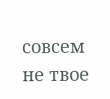совсем не твое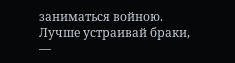заниматься войною.
Лучше устраивай браки, —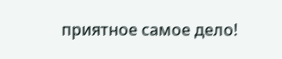приятное самое дело!